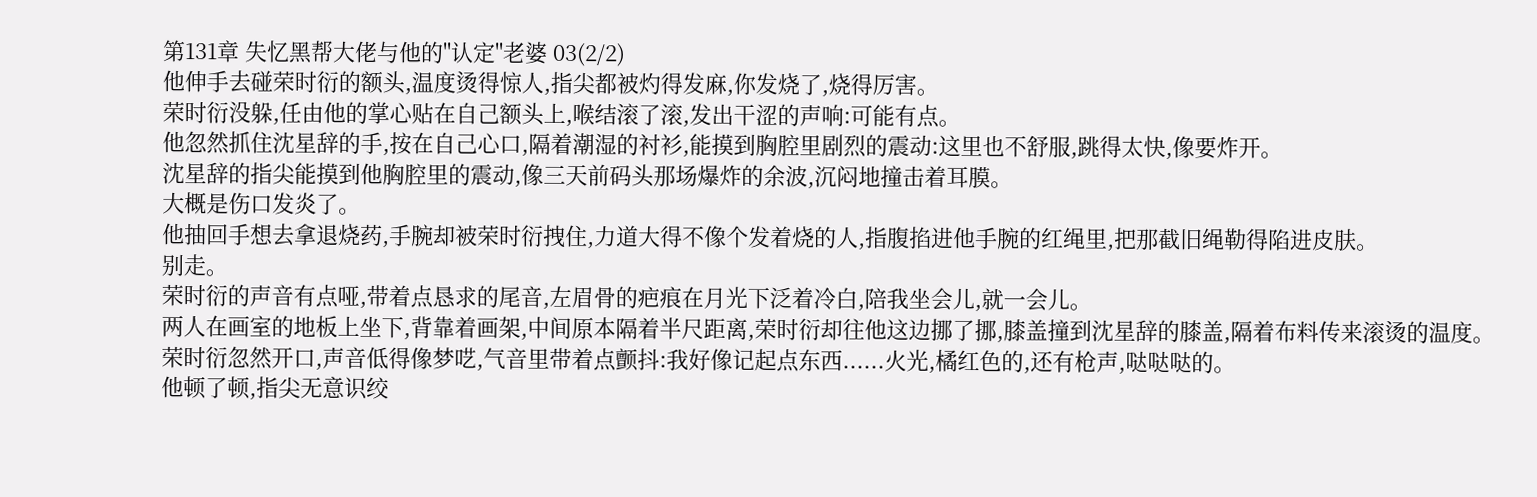第131章 失忆黑帮大佬与他的"认定"老婆 03(2/2)
他伸手去碰荣时衍的额头,温度烫得惊人,指尖都被灼得发麻,你发烧了,烧得厉害。
荣时衍没躲,任由他的掌心贴在自己额头上,喉结滚了滚,发出干涩的声响:可能有点。
他忽然抓住沈星辞的手,按在自己心口,隔着潮湿的衬衫,能摸到胸腔里剧烈的震动:这里也不舒服,跳得太快,像要炸开。
沈星辞的指尖能摸到他胸腔里的震动,像三天前码头那场爆炸的余波,沉闷地撞击着耳膜。
大概是伤口发炎了。
他抽回手想去拿退烧药,手腕却被荣时衍拽住,力道大得不像个发着烧的人,指腹掐进他手腕的红绳里,把那截旧绳勒得陷进皮肤。
别走。
荣时衍的声音有点哑,带着点恳求的尾音,左眉骨的疤痕在月光下泛着冷白,陪我坐会儿,就一会儿。
两人在画室的地板上坐下,背靠着画架,中间原本隔着半尺距离,荣时衍却往他这边挪了挪,膝盖撞到沈星辞的膝盖,隔着布料传来滚烫的温度。
荣时衍忽然开口,声音低得像梦呓,气音里带着点颤抖:我好像记起点东西......火光,橘红色的,还有枪声,哒哒哒的。
他顿了顿,指尖无意识绞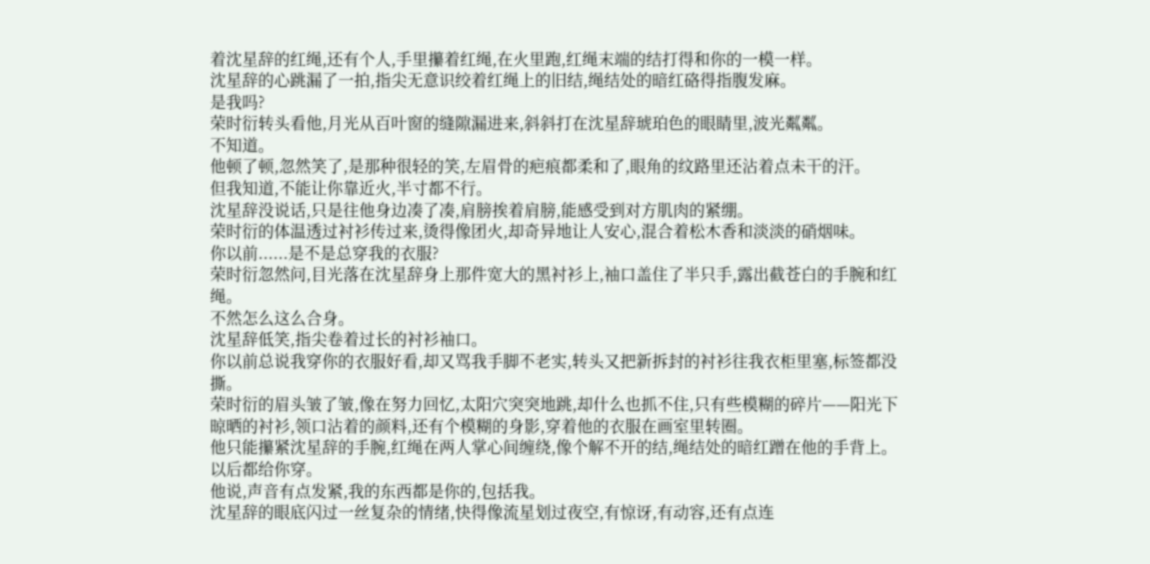着沈星辞的红绳,还有个人,手里攥着红绳,在火里跑,红绳末端的结打得和你的一模一样。
沈星辞的心跳漏了一拍,指尖无意识绞着红绳上的旧结,绳结处的暗红硌得指腹发麻。
是我吗?
荣时衍转头看他,月光从百叶窗的缝隙漏进来,斜斜打在沈星辞琥珀色的眼睛里,波光粼粼。
不知道。
他顿了顿,忽然笑了,是那种很轻的笑,左眉骨的疤痕都柔和了,眼角的纹路里还沾着点未干的汗。
但我知道,不能让你靠近火,半寸都不行。
沈星辞没说话,只是往他身边凑了凑,肩膀挨着肩膀,能感受到对方肌肉的紧绷。
荣时衍的体温透过衬衫传过来,烫得像团火,却奇异地让人安心,混合着松木香和淡淡的硝烟味。
你以前......是不是总穿我的衣服?
荣时衍忽然问,目光落在沈星辞身上那件宽大的黑衬衫上,袖口盖住了半只手,露出截苍白的手腕和红绳。
不然怎么这么合身。
沈星辞低笑,指尖卷着过长的衬衫袖口。
你以前总说我穿你的衣服好看,却又骂我手脚不老实,转头又把新拆封的衬衫往我衣柜里塞,标签都没撕。
荣时衍的眉头皱了皱,像在努力回忆,太阳穴突突地跳,却什么也抓不住,只有些模糊的碎片——阳光下晾晒的衬衫,领口沾着的颜料,还有个模糊的身影,穿着他的衣服在画室里转圈。
他只能攥紧沈星辞的手腕,红绳在两人掌心间缠绕,像个解不开的结,绳结处的暗红蹭在他的手背上。
以后都给你穿。
他说,声音有点发紧,我的东西都是你的,包括我。
沈星辞的眼底闪过一丝复杂的情绪,快得像流星划过夜空,有惊讶,有动容,还有点连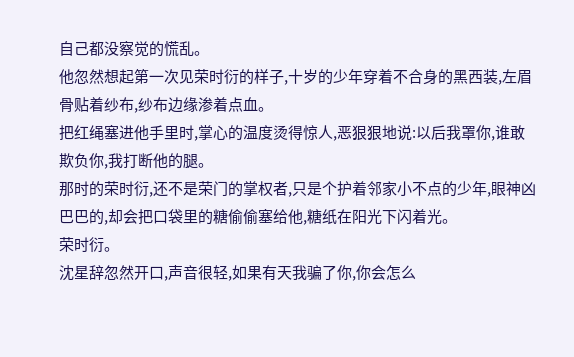自己都没察觉的慌乱。
他忽然想起第一次见荣时衍的样子,十岁的少年穿着不合身的黑西装,左眉骨贴着纱布,纱布边缘渗着点血。
把红绳塞进他手里时,掌心的温度烫得惊人,恶狠狠地说:以后我罩你,谁敢欺负你,我打断他的腿。
那时的荣时衍,还不是荣门的掌权者,只是个护着邻家小不点的少年,眼神凶巴巴的,却会把口袋里的糖偷偷塞给他,糖纸在阳光下闪着光。
荣时衍。
沈星辞忽然开口,声音很轻,如果有天我骗了你,你会怎么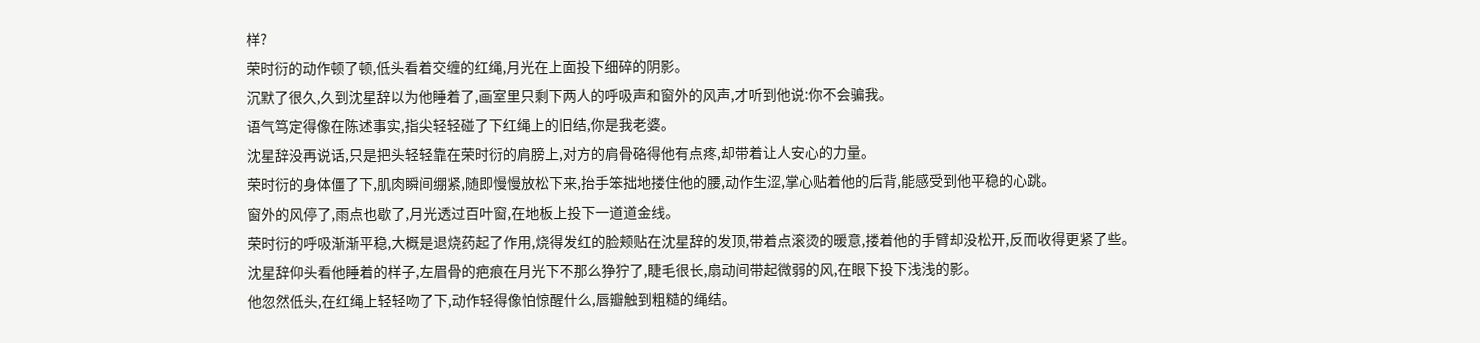样?
荣时衍的动作顿了顿,低头看着交缠的红绳,月光在上面投下细碎的阴影。
沉默了很久,久到沈星辞以为他睡着了,画室里只剩下两人的呼吸声和窗外的风声,才听到他说:你不会骗我。
语气笃定得像在陈述事实,指尖轻轻碰了下红绳上的旧结,你是我老婆。
沈星辞没再说话,只是把头轻轻靠在荣时衍的肩膀上,对方的肩骨硌得他有点疼,却带着让人安心的力量。
荣时衍的身体僵了下,肌肉瞬间绷紧,随即慢慢放松下来,抬手笨拙地搂住他的腰,动作生涩,掌心贴着他的后背,能感受到他平稳的心跳。
窗外的风停了,雨点也歇了,月光透过百叶窗,在地板上投下一道道金线。
荣时衍的呼吸渐渐平稳,大概是退烧药起了作用,烧得发红的脸颊贴在沈星辞的发顶,带着点滚烫的暖意,搂着他的手臂却没松开,反而收得更紧了些。
沈星辞仰头看他睡着的样子,左眉骨的疤痕在月光下不那么狰狞了,睫毛很长,扇动间带起微弱的风,在眼下投下浅浅的影。
他忽然低头,在红绳上轻轻吻了下,动作轻得像怕惊醒什么,唇瓣触到粗糙的绳结。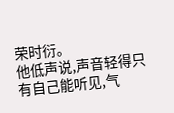荣时衍。
他低声说,声音轻得只有自己能听见,气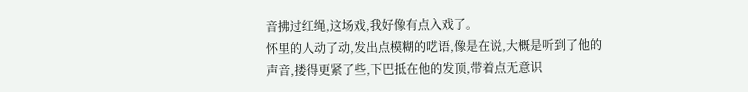音拂过红绳,这场戏,我好像有点入戏了。
怀里的人动了动,发出点模糊的呓语,像是在说,大概是听到了他的声音,搂得更紧了些,下巴抵在他的发顶,带着点无意识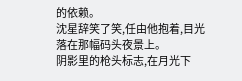的依赖。
沈星辞笑了笑,任由他抱着,目光落在那幅码头夜景上。
阴影里的枪头标志,在月光下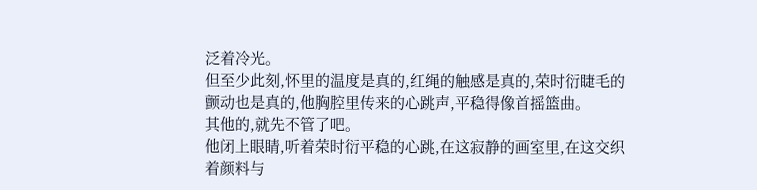泛着冷光。
但至少此刻,怀里的温度是真的,红绳的触感是真的,荣时衍睫毛的颤动也是真的,他胸腔里传来的心跳声,平稳得像首摇篮曲。
其他的,就先不管了吧。
他闭上眼睛,听着荣时衍平稳的心跳,在这寂静的画室里,在这交织着颜料与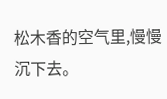松木香的空气里,慢慢沉下去。